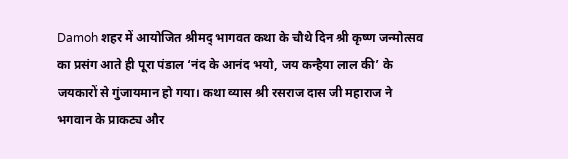Damoh शहर में आयोजित श्रीमद् भागवत कथा के चौथे दिन श्री कृष्ण जन्मोत्सव का प्रसंग आते ही पूरा पंडाल ‘नंद के आनंद भयो, जय कन्हैया लाल की’ के जयकारों से गुंजायमान हो गया। कथा व्यास श्री रसराज दास जी महाराज ने भगवान के प्राकट्य और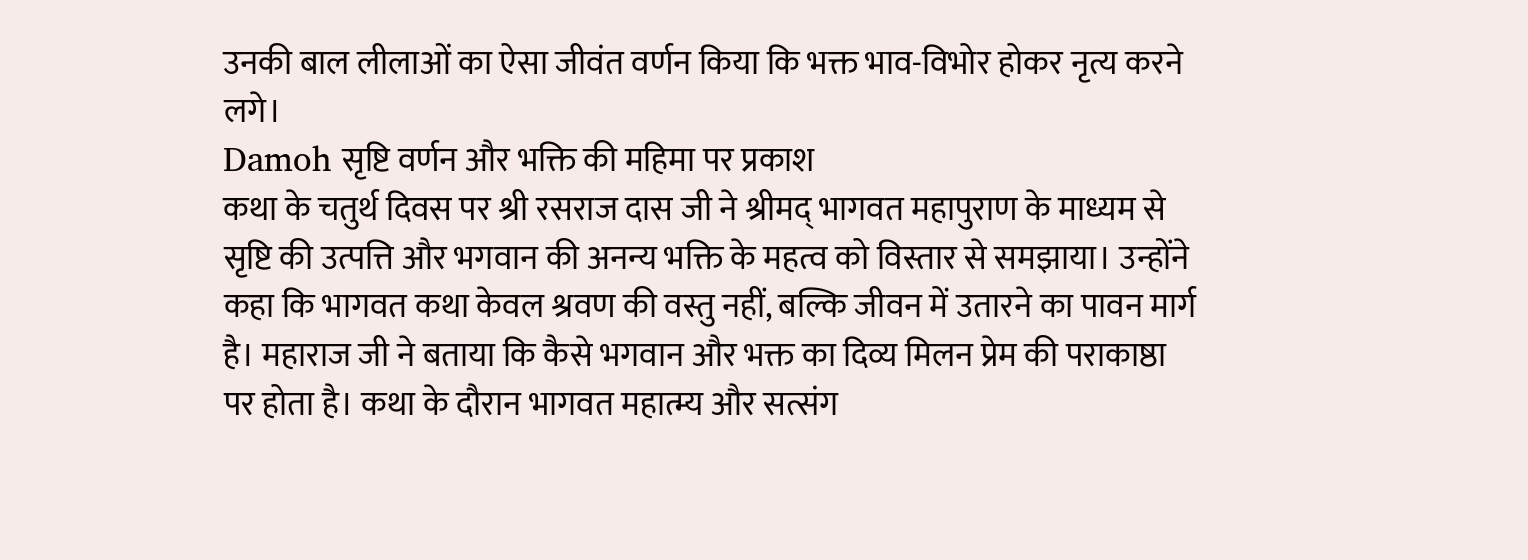उनकी बाल लीलाओं का ऐसा जीवंत वर्णन किया कि भक्त भाव-विभोर होकर नृत्य करने लगे।
Damoh सृष्टि वर्णन और भक्ति की महिमा पर प्रकाश
कथा के चतुर्थ दिवस पर श्री रसराज दास जी ने श्रीमद् भागवत महापुराण के माध्यम से सृष्टि की उत्पत्ति और भगवान की अनन्य भक्ति के महत्व को विस्तार से समझाया। उन्होंने कहा कि भागवत कथा केवल श्रवण की वस्तु नहीं, बल्कि जीवन में उतारने का पावन मार्ग है। महाराज जी ने बताया कि कैसे भगवान और भक्त का दिव्य मिलन प्रेम की पराकाष्ठा पर होता है। कथा के दौरान भागवत महात्म्य और सत्संग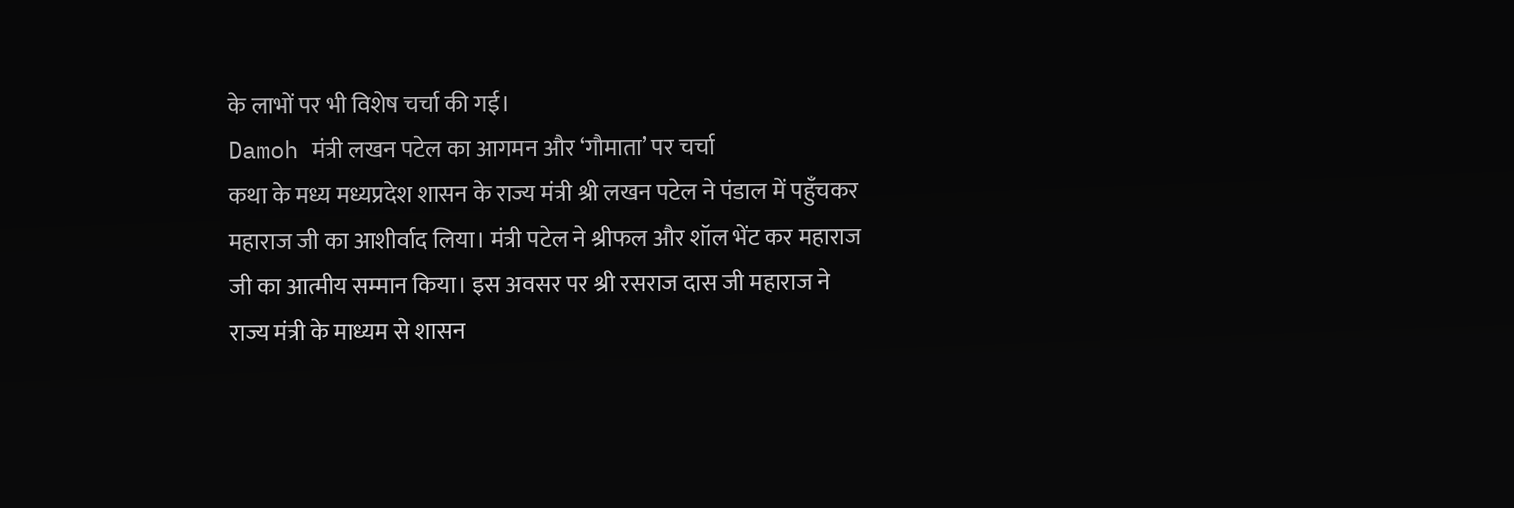के लाभों पर भी विशेष चर्चा की गई।
Damoh मंत्री लखन पटेल का आगमन और ‘गौमाता’ पर चर्चा
कथा के मध्य मध्यप्रदेश शासन के राज्य मंत्री श्री लखन पटेल ने पंडाल में पहुँचकर महाराज जी का आशीर्वाद लिया। मंत्री पटेल ने श्रीफल और शॉल भेंट कर महाराज जी का आत्मीय सम्मान किया। इस अवसर पर श्री रसराज दास जी महाराज ने राज्य मंत्री के माध्यम से शासन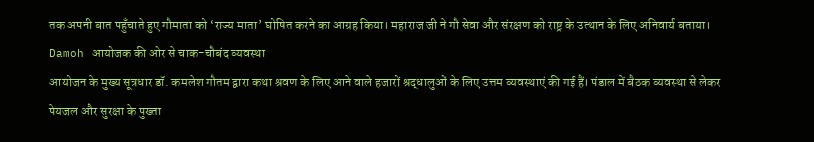तक अपनी बात पहुँचाते हुए गौमाता को ‘राज्य माता’ घोषित करने का आग्रह किया। महाराज जी ने गौ सेवा और संरक्षण को राष्ट्र के उत्थान के लिए अनिवार्य बताया।
Damoh आयोजक की ओर से चाक-चौबंद व्यवस्था
आयोजन के मुख्य सूत्रधार डॉ. कमलेश गौतम द्वारा कथा श्रवण के लिए आने वाले हजारों श्रद्धालुओं के लिए उत्तम व्यवस्थाएं की गई हैं। पंडाल में बैठक व्यवस्था से लेकर पेयजल और सुरक्षा के पुख्ता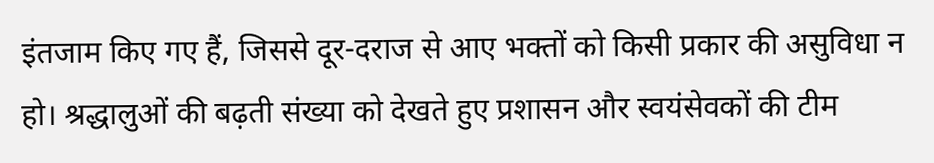इंतजाम किए गए हैं, जिससे दूर-दराज से आए भक्तों को किसी प्रकार की असुविधा न हो। श्रद्धालुओं की बढ़ती संख्या को देखते हुए प्रशासन और स्वयंसेवकों की टीम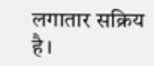लगातार सक्रिय है।